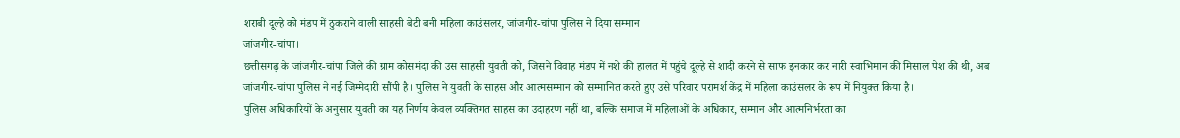शराबी दूल्हे को मंडप में ठुकराने वाली साहसी बेटी बनी महिला काउंसलर, जांजगीर-चांपा पुलिस ने दिया सम्मान
जांजगीर-चांपा।
छत्तीसगढ़ के जांजगीर-चांपा जिले की ग्राम कोसमंदा की उस साहसी युवती को, जिसने विवाह मंडप में नशे की हालत में पहुंचे दूल्हे से शादी करने से साफ इनकार कर नारी स्वाभिमान की मिसाल पेश की थी, अब जांजगीर-चांपा पुलिस ने नई जिम्मेदारी सौंपी है। पुलिस ने युवती के साहस और आत्मसम्मान को सम्मानित करते हुए उसे परिवार परामर्श केंद्र में महिला काउंसलर के रूप में नियुक्त किया है।
पुलिस अधिकारियों के अनुसार युवती का यह निर्णय केवल व्यक्तिगत साहस का उदाहरण नहीं था, बल्कि समाज में महिलाओं के अधिकार, सम्मान और आत्मनिर्भरता का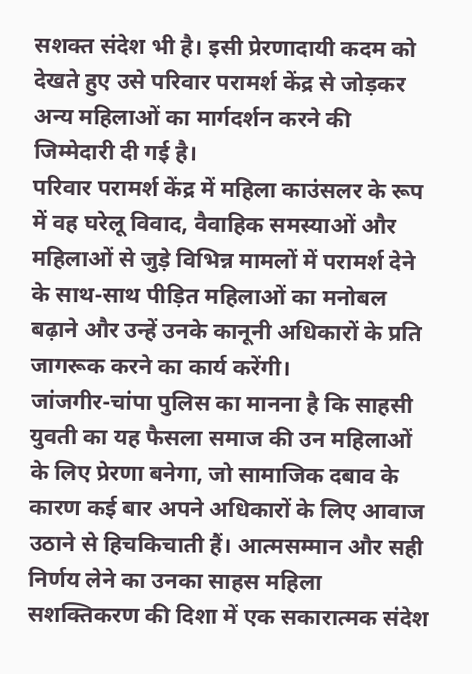सशक्त संदेश भी है। इसी प्रेरणादायी कदम को देखते हुए उसे परिवार परामर्श केंद्र से जोड़कर अन्य महिलाओं का मार्गदर्शन करने की जिम्मेदारी दी गई है।
परिवार परामर्श केंद्र में महिला काउंसलर के रूप में वह घरेलू विवाद, वैवाहिक समस्याओं और महिलाओं से जुड़े विभिन्न मामलों में परामर्श देने के साथ-साथ पीड़ित महिलाओं का मनोबल बढ़ाने और उन्हें उनके कानूनी अधिकारों के प्रति जागरूक करने का कार्य करेंगी।
जांजगीर-चांपा पुलिस का मानना है कि साहसी युवती का यह फैसला समाज की उन महिलाओं के लिए प्रेरणा बनेगा, जो सामाजिक दबाव के कारण कई बार अपने अधिकारों के लिए आवाज उठाने से हिचकिचाती हैं। आत्मसम्मान और सही निर्णय लेने का उनका साहस महिला सशक्तिकरण की दिशा में एक सकारात्मक संदेश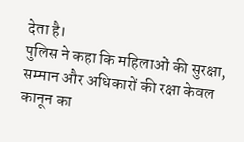देता है।
पुलिस ने कहा कि महिलाओं की सुरक्षा, सम्मान और अधिकारों की रक्षा केवल कानून का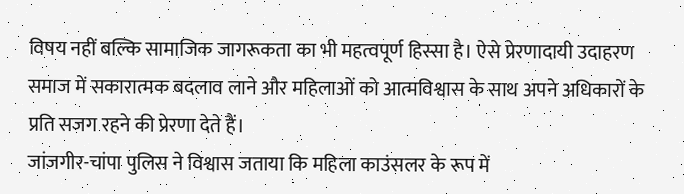विषय नहीं बल्कि सामाजिक जागरूकता का भी महत्वपूर्ण हिस्सा है। ऐसे प्रेरणादायी उदाहरण समाज में सकारात्मक बदलाव लाने और महिलाओं को आत्मविश्वास के साथ अपने अधिकारों के प्रति सजग रहने की प्रेरणा देते हैं।
जांजगीर-चांपा पुलिस ने विश्वास जताया कि महिला काउंसलर के रूप में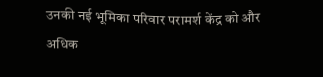उनकी नई भूमिका परिवार परामर्श केंद्र को और अधिक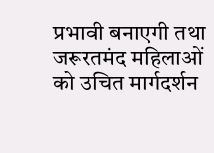प्रभावी बनाएगी तथा जरूरतमंद महिलाओं को उचित मार्गदर्शन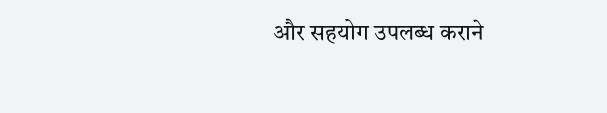और सहयोग उपलब्ध कराने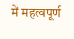में महत्वपूर्ण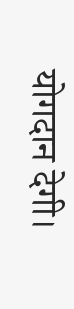योगदान देगी।